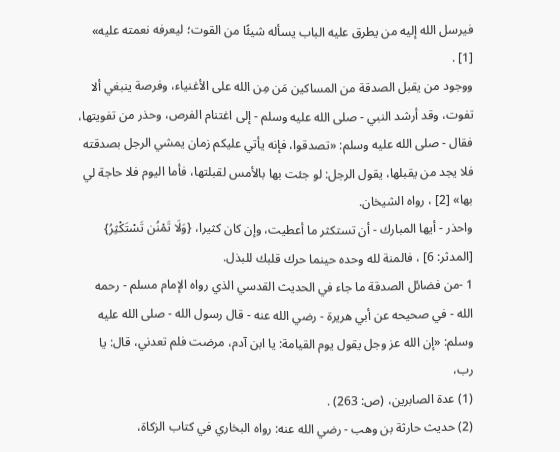فيرسل الله إليه من يطرق عليه الباب يسأله شيئًا من القوت؛ ليعرفه نعمته عليه» [1] .
ووجود من يقبل الصدقة من المساكين مَن مِن الله على الأغنياء، وفرصة ينبغي ألا تفوت، وقد أرشد النبي - صلى الله عليه وسلم - إلى اغتنام الفرص، وحذر من تفويتها، فقال - صلى الله عليه وسلم: «تصدقوا، فإنه يأتي عليكم زمان يمشي الرجل بصدقته فلا يجد من يقبلها، يقول الرجل: لو جئت بها بالأمس لقبلتها، فأما اليوم فلا حاجة لي بها» [2] ، رواه الشيخان.
واحذر - أيها المبارك - أن تستكثر ما أعطيت، وإن كان كثيرا، {وَلَا تَمْنُن تَسْتَكْثِرُ} [المدثر: 6] ، فالمنة لله وحده حينما حرك قلبك للبذل.
1 -من فضائل الصدقة ما جاء في الحديث القدسي الذي رواه الإمام مسلم - رحمه الله - في صحيحه عن أبي هريرة - رضي الله عنه - قال رسول الله - صلى الله عليه وسلم: «إن الله عز وجل يقول يوم القيامة: يا ابن آدم، مرضت فلم تعدني، قال: يا رب،
(1) عدة الصابرين، (ص: 263) .
(2) حديث حارثة بن وهب - رضي الله عنه: رواه البخاري في كتاب الزكاة،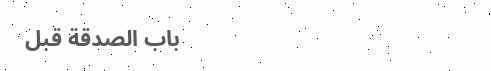باب الصدقة قبل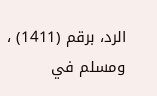الرد، برقم (1411) ، ومسلم في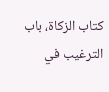كتاب الزكاة، باب الترغيب في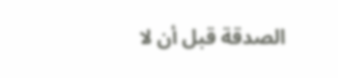الصدقة قبل أن لا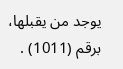يوجد من يقبلها، برقم (1011) .